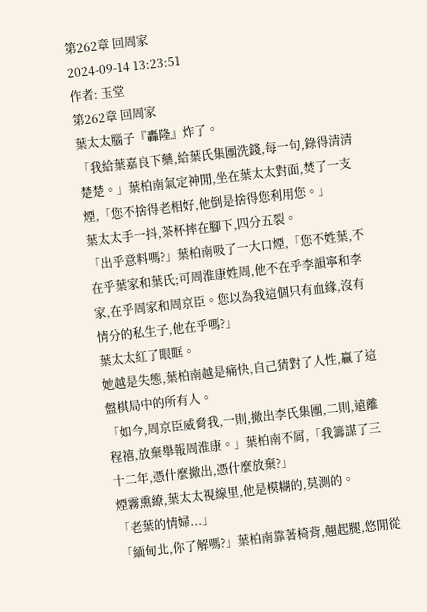第262章 回周家
2024-09-14 13:23:51
作者: 玉堂
第262章 回周家
葉太太腦子『轟隆』炸了。
「我給葉嘉良下藥,給葉氏集團洗錢,每一句,錄得清清楚楚。」葉柏南氣定神閒,坐在葉太太對面,焚了一支煙,「您不捨得老相好,他倒是捨得您利用您。」
葉太太手一抖,茶杯摔在腳下,四分五裂。
「出乎意料嗎?」葉柏南吸了一大口煙,「您不姓葉,不在乎葉家和葉氏;可周淮康姓周,他不在乎李韻寧和李家,在乎周家和周京臣。您以為我這個只有血緣,沒有情分的私生子,他在乎嗎?」
葉太太紅了眼眶。
她越是失態,葉柏南越是痛快,自己猜對了人性,贏了這盤棋局中的所有人。
「如今,周京臣威脅我,一則,撤出李氏集團,二則,遠離程禧,放棄舉報周淮康。」葉柏南不屑,「我籌謀了三十二年,憑什麼撤出,憑什麼放棄?」
煙霧熏繚,葉太太視線里,他是模糊的,莫測的。
「老葉的情婦...」
「緬甸北,你了解嗎?」葉柏南靠著椅背,翹起腿,悠閒從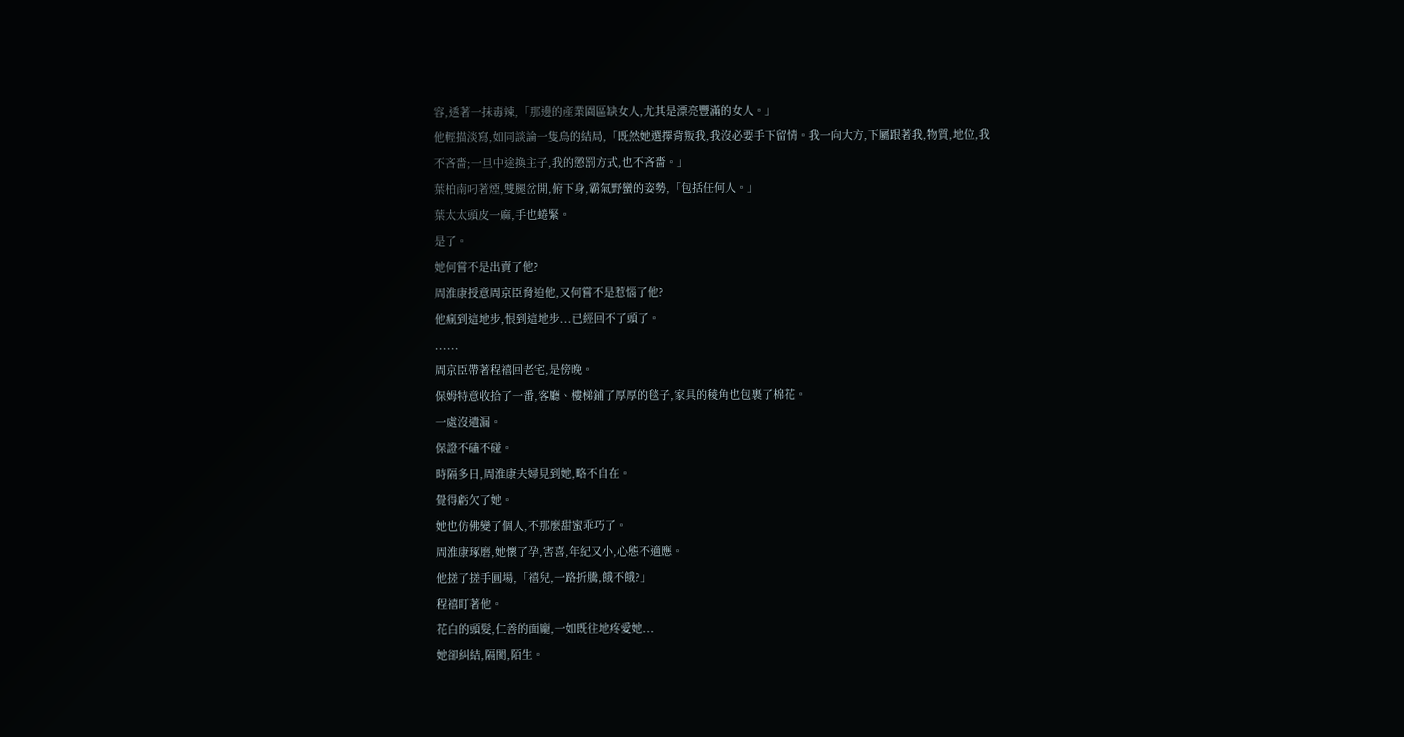容,透著一抹毒辣,「那邊的產業園區缺女人,尤其是漂亮豐滿的女人。」
他輕描淡寫,如同談論一隻鳥的結局,「既然她選擇背叛我,我沒必要手下留情。我一向大方,下屬跟著我,物質,地位,我不吝嗇;一旦中途換主子,我的懲罰方式,也不吝嗇。」
葉柏南叼著煙,雙腿岔開,俯下身,霸氣野蠻的姿勢,「包括任何人。」
葉太太頭皮一麻,手也蜷緊。
是了。
她何嘗不是出賣了他?
周淮康授意周京臣脅迫他,又何嘗不是惹惱了他?
他瘋到這地步,恨到這地步...已經回不了頭了。
......
周京臣帶著程禧回老宅,是傍晚。
保姆特意收拾了一番,客廳、樓梯鋪了厚厚的毯子,家具的稜角也包裹了棉花。
一處沒遺漏。
保證不磕不碰。
時隔多日,周淮康夫婦見到她,略不自在。
覺得虧欠了她。
她也仿佛變了個人,不那麼甜蜜乖巧了。
周淮康琢磨,她懷了孕,害喜,年紀又小,心態不適應。
他搓了搓手圓場,「禧兒,一路折騰,餓不餓?」
程禧盯著他。
花白的頭髮,仁善的面龐,一如既往地疼愛她...
她卻糾結,隔閡,陌生。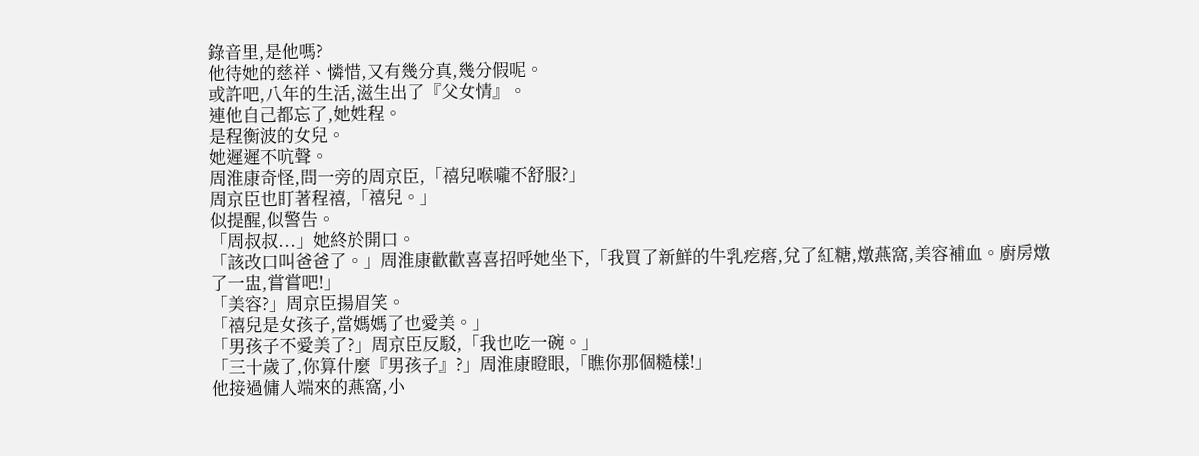錄音里,是他嗎?
他待她的慈祥、憐惜,又有幾分真,幾分假呢。
或許吧,八年的生活,滋生出了『父女情』。
連他自己都忘了,她姓程。
是程衡波的女兒。
她遲遲不吭聲。
周淮康奇怪,問一旁的周京臣,「禧兒喉嚨不舒服?」
周京臣也盯著程禧,「禧兒。」
似提醒,似警告。
「周叔叔...」她終於開口。
「該改口叫爸爸了。」周淮康歡歡喜喜招呼她坐下,「我買了新鮮的牛乳疙瘩,兌了紅糖,燉燕窩,美容補血。廚房燉了一盅,嘗嘗吧!」
「美容?」周京臣揚眉笑。
「禧兒是女孩子,當媽媽了也愛美。」
「男孩子不愛美了?」周京臣反駁,「我也吃一碗。」
「三十歲了,你算什麼『男孩子』?」周淮康瞪眼,「瞧你那個糙樣!」
他接過傭人端來的燕窩,小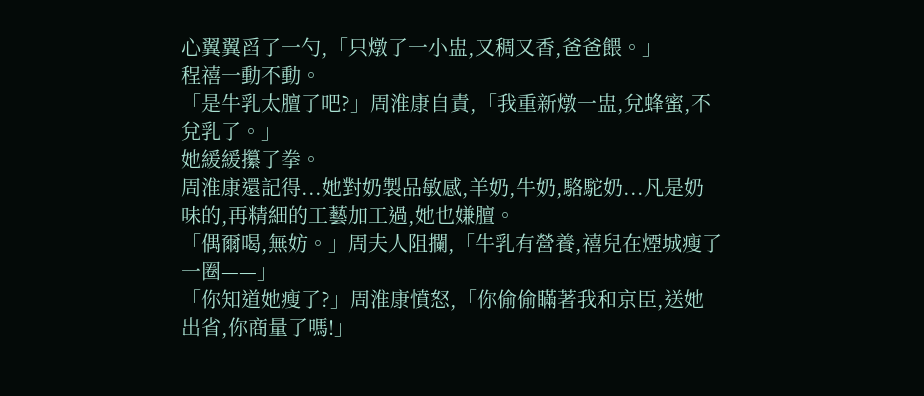心翼翼舀了一勺,「只燉了一小盅,又稠又香,爸爸餵。」
程禧一動不動。
「是牛乳太膻了吧?」周淮康自責,「我重新燉一盅,兌蜂蜜,不兌乳了。」
她緩緩攥了拳。
周淮康還記得...她對奶製品敏感,羊奶,牛奶,駱駝奶...凡是奶味的,再精細的工藝加工過,她也嫌膻。
「偶爾喝,無妨。」周夫人阻攔,「牛乳有營養,禧兒在煙城瘦了一圈——」
「你知道她瘦了?」周淮康憤怒,「你偷偷瞞著我和京臣,送她出省,你商量了嗎!」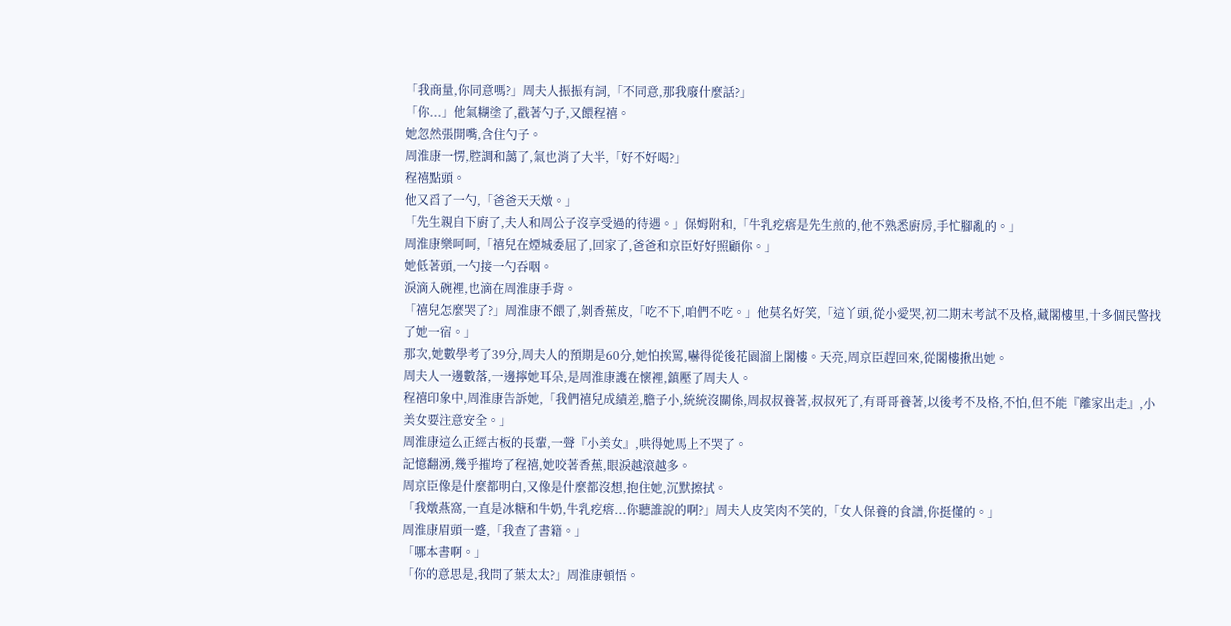「我商量,你同意嗎?」周夫人振振有詞,「不同意,那我廢什麼話?」
「你...」他氣糊塗了,戳著勺子,又餵程禧。
她忽然張開嘴,含住勺子。
周淮康一愣,腔調和藹了,氣也消了大半,「好不好喝?」
程禧點頭。
他又舀了一勺,「爸爸天天燉。」
「先生親自下廚了,夫人和周公子沒享受過的待遇。」保姆附和,「牛乳疙瘩是先生煎的,他不熟悉廚房,手忙腳亂的。」
周淮康樂呵呵,「禧兒在煙城委屈了,回家了,爸爸和京臣好好照顧你。」
她低著頭,一勺接一勺吞咽。
淚滴入碗裡,也滴在周淮康手背。
「禧兒怎麼哭了?」周淮康不餵了,剝香蕉皮,「吃不下,咱們不吃。」他莫名好笑,「這丫頭,從小愛哭,初二期末考試不及格,藏閣樓里,十多個民警找了她一宿。」
那次,她數學考了39分,周夫人的預期是60分,她怕挨罵,嚇得從後花園溜上閣樓。天亮,周京臣趕回來,從閣樓揪出她。
周夫人一邊數落,一邊擰她耳朵,是周淮康護在懷裡,鎮壓了周夫人。
程禧印象中,周淮康告訴她,「我們禧兒成績差,膽子小,統統沒關係,周叔叔養著,叔叔死了,有哥哥養著,以後考不及格,不怕,但不能『離家出走』,小美女要注意安全。」
周淮康這么正經古板的長輩,一聲『小美女』,哄得她馬上不哭了。
記憶翻湧,幾乎摧垮了程禧,她咬著香蕉,眼淚越滾越多。
周京臣像是什麼都明白,又像是什麼都沒想,抱住她,沉默擦拭。
「我燉燕窩,一直是冰糖和牛奶,牛乳疙瘩...你聽誰說的啊?」周夫人皮笑肉不笑的,「女人保養的食譜,你挺懂的。」
周淮康眉頭一蹙,「我查了書籍。」
「哪本書啊。」
「你的意思是,我問了葉太太?」周淮康頓悟。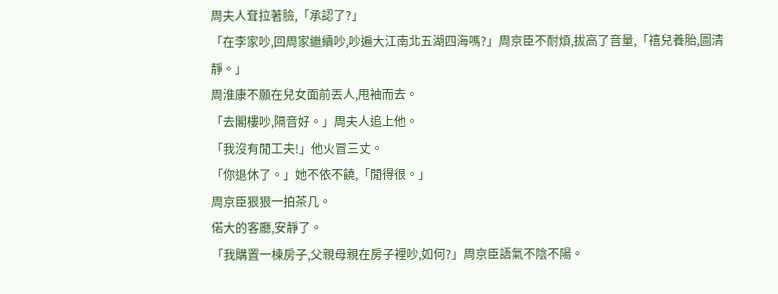周夫人耷拉著臉,「承認了?」
「在李家吵,回周家繼續吵,吵遍大江南北五湖四海嗎?」周京臣不耐煩,拔高了音量,「禧兒養胎,圖清靜。」
周淮康不願在兒女面前丟人,甩袖而去。
「去閣樓吵,隔音好。」周夫人追上他。
「我沒有閒工夫!」他火冒三丈。
「你退休了。」她不依不饒,「閒得很。」
周京臣狠狠一拍茶几。
偌大的客廳,安靜了。
「我購置一棟房子,父親母親在房子裡吵,如何?」周京臣語氣不陰不陽。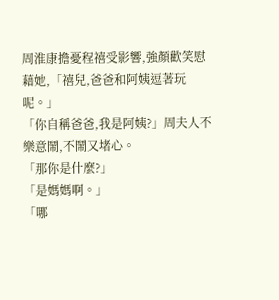周淮康擔憂程禧受影響,強顏歡笑慰藉她,「禧兒,爸爸和阿姨逗著玩呢。」
「你自稱爸爸,我是阿姨?」周夫人不樂意鬧,不鬧又堵心。
「那你是什麼?」
「是媽媽啊。」
「哪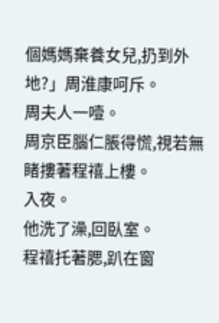個媽媽棄養女兒,扔到外地?」周淮康呵斥。
周夫人一噎。
周京臣腦仁脹得慌,視若無睹摟著程禧上樓。
入夜。
他洗了澡,回臥室。
程禧托著腮,趴在窗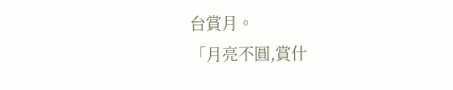台賞月。
「月亮不圓,賞什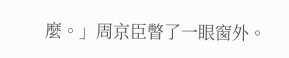麼。」周京臣瞥了一眼窗外。